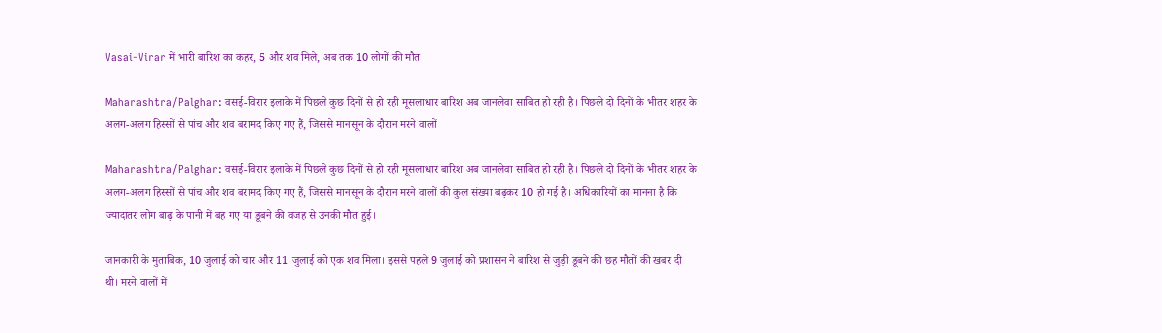Vasai-Virar में भारी बारिश का कहर, 5 और शव मिले, अब तक 10 लोगों की मौत

Maharashtra/Palghar: वसई-विरार इलाके में पिछले कुछ दिनों से हो रही मूसलाधार बारिश अब जानलेवा साबित हो रही है। पिछले दो दिनों के भीतर शहर के अलग-अलग हिस्सों से पांच और शव बरामद किए गए हैं, जिससे मानसून के दौरान मरने वालों

Maharashtra/Palghar: वसई-विरार इलाके में पिछले कुछ दिनों से हो रही मूसलाधार बारिश अब जानलेवा साबित हो रही है। पिछले दो दिनों के भीतर शहर के अलग-अलग हिस्सों से पांच और शव बरामद किए गए हैं, जिससे मानसून के दौरान मरने वालों की कुल संख्या बढ़कर 10 हो गई है। अधिकारियों का मानना है कि ज्यादातर लोग बाढ़ के पानी में बह गए या डूबने की वजह से उनकी मौत हुई।

जानकारी के मुताबिक, 10 जुलाई को चार और 11 जुलाई को एक शव मिला। इससे पहले 9 जुलाई को प्रशासन ने बारिश से जुड़ी डूबने की छह मौतों की खबर दी थी। मरने वालों में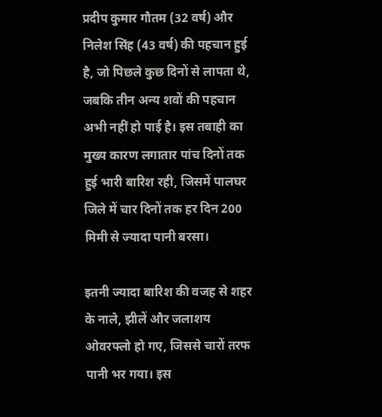प्रदीप कुमार गौतम (32 वर्ष) और निलेश सिंह (43 वर्ष) की पहचान हुई है, जो पिछले कुछ दिनों से लापता थे, जबकि तीन अन्य शवों की पहचान अभी नहीं हो पाई है। इस तबाही का मुख्य कारण लगातार पांच दिनों तक हुई भारी बारिश रही, जिसमें पालघर जिले में चार दिनों तक हर दिन 200 मिमी से ज्यादा पानी बरसा।

इतनी ज्यादा बारिश की वजह से शहर के नाले, झीलें और जलाशय ओवरफ्लो हो गए, जिससे चारों तरफ पानी भर गया। इस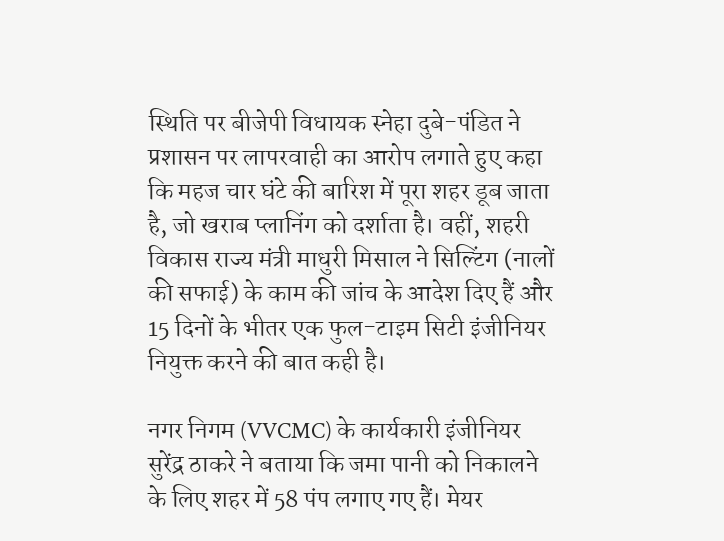स्थिति पर बीजेपी विधायक स्नेहा दुबे-पंडित ने प्रशासन पर लापरवाही का आरोप लगाते हुए कहा कि महज चार घंटे की बारिश में पूरा शहर डूब जाता है, जो खराब प्लानिंग को दर्शाता है। वहीं, शहरी विकास राज्य मंत्री माधुरी मिसाल ने सिल्टिंग (नालों की सफाई) के काम की जांच के आदेश दिए हैं और 15 दिनों के भीतर एक फुल-टाइम सिटी इंजीनियर नियुक्त करने की बात कही है।

नगर निगम (VVCMC) के कार्यकारी इंजीनियर सुरेंद्र ठाकरे ने बताया कि जमा पानी को निकालने के लिए शहर में 58 पंप लगाए गए हैं। मेयर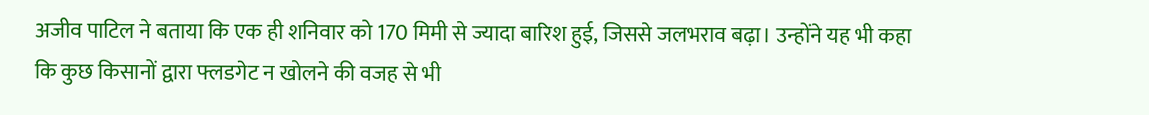अजीव पाटिल ने बताया कि एक ही शनिवार को 170 मिमी से ज्यादा बारिश हुई, जिससे जलभराव बढ़ा। उन्होंने यह भी कहा कि कुछ किसानों द्वारा फ्लडगेट न खोलने की वजह से भी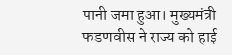पानी जमा हुआ। मुख्यमंत्री फडणवीस ने राज्य को हाई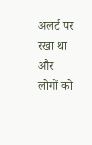अलर्ट पर रखा था और लोगों को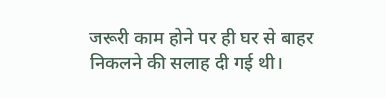जरूरी काम होने पर ही घर से बाहर निकलने की सलाह दी गई थी।